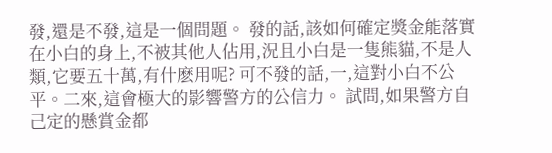發,還是不發,這是一個問題。 發的話,該如何確定獎金能落實在小白的身上,不被其他人佔用,況且小白是一隻熊貓,不是人類,它要五十萬,有什麽用呢? 可不發的話,一,這對小白不公平。二來,這會極大的影響警方的公信力。 試問,如果警方自己定的懸賞金都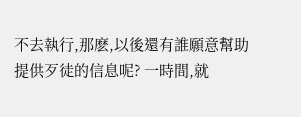不去執行,那麽,以後還有誰願意幫助提供歹徒的信息呢? 一時間,就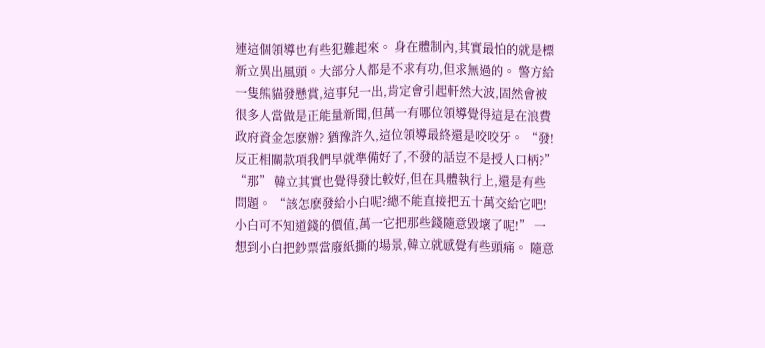連這個領導也有些犯難起來。 身在體制內,其實最怕的就是標新立異出風頭。大部分人都是不求有功,但求無過的。 警方給一隻熊貓發懸賞,這事兒一出,肯定會引起軒然大波,固然會被很多人當做是正能量新聞,但萬一有哪位領導覺得這是在浪費政府資金怎麽辦? 猶豫許久,這位領導最終還是咬咬牙。 “發!反正相關款項我們早就準備好了,不發的話豈不是授人口柄?” “那” 韓立其實也覺得發比較好,但在具體執行上,還是有些問題。 “該怎麽發給小白呢?總不能直接把五十萬交給它吧!小白可不知道錢的價值,萬一它把那些錢隨意毀壞了呢!” 一想到小白把鈔票當廢紙撕的場景,韓立就感覺有些頭痛。 隨意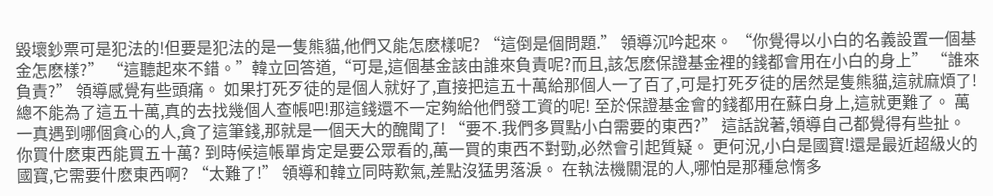毀壞鈔票可是犯法的!但要是犯法的是一隻熊貓,他們又能怎麽樣呢? “這倒是個問題.” 領導沉吟起來。 “你覺得以小白的名義設置一個基金怎麽樣?” “這聽起來不錯。”韓立回答道,“可是,這個基金該由誰來負責呢?而且,該怎麽保證基金裡的錢都會用在小白的身上” “誰來負責?” 領導感覺有些頭痛。 如果打死歹徒的是個人就好了,直接把這五十萬給那個人一了百了,可是打死歹徒的居然是隻熊貓,這就麻煩了! 總不能為了這五十萬,真的去找幾個人查帳吧!那這錢還不一定夠給他們發工資的呢! 至於保證基金會的錢都用在蘇白身上,這就更難了。 萬一真遇到哪個貪心的人,貪了這筆錢,那就是一個天大的醜聞了! “要不.我們多買點小白需要的東西?” 這話說著,領導自己都覺得有些扯。 你買什麽東西能買五十萬? 到時候這帳單肯定是要公眾看的,萬一買的東西不對勁,必然會引起質疑。 更何況,小白是國寶!還是最近超級火的國寶,它需要什麽東西啊? “太難了!” 領導和韓立同時歎氣,差點沒猛男落淚。 在執法機關混的人,哪怕是那種怠惰多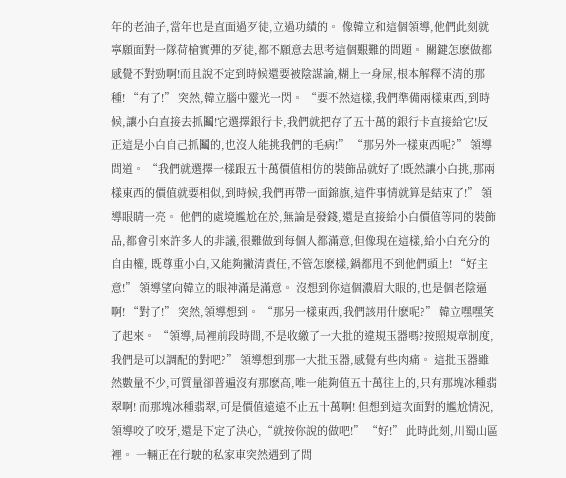年的老油子,當年也是直面過歹徒,立過功績的。 像韓立和這個領導,他們此刻就寧願面對一隊荷槍實彈的歹徒,都不願意去思考這個艱難的問題。 關鍵怎麽做都感覺不對勁啊!而且說不定到時候還要被陰謀論,糊上一身屎,根本解釋不清的那種! “有了!” 突然,韓立腦中靈光一閃。 “要不然這樣,我們準備兩樣東西,到時候,讓小白直接去抓鬮!它選擇銀行卡,我們就把存了五十萬的銀行卡直接給它!反正這是小白自己抓鬮的,也沒人能挑我們的毛病!” “那另外一樣東西呢?” 領導問道。 “我們就選擇一樣跟五十萬價值相仿的裝飾品就好了!既然讓小白挑,那兩樣東西的價值就要相似,到時候,我們再帶一面錦旗,這件事情就算是結束了!” 領導眼睛一亮。 他們的處境尷尬在於,無論是發錢,還是直接給小白價值等同的裝飾品,都會引來許多人的非議,很難做到每個人都滿意,但像現在這樣,給小白充分的自由權, 既尊重小白,又能夠撇清責任,不管怎麽樣,鍋都甩不到他們頭上! “好主意!” 領導望向韓立的眼神滿是滿意。 沒想到你這個濃眉大眼的,也是個老陰逼啊! “對了!” 突然,領導想到。 “那另一樣東西,我們該用什麽呢?” 韓立嘿嘿笑了起來。 “領導,局裡前段時間,不是收繳了一大批的違規玉器嗎?按照規章制度,我們是可以調配的對吧?” 領導想到那一大批玉器,感覺有些肉痛。 這批玉器雖然數量不少,可質量卻普遍沒有那麽高,唯一能夠值五十萬往上的,只有那塊冰種翡翠啊! 而那塊冰種翡翠,可是價值遠遠不止五十萬啊! 但想到這次面對的尷尬情況,領導咬了咬牙,還是下定了決心,“就按你說的做吧!” “好!” 此時此刻,川蜀山區裡。 一輛正在行駛的私家車突然遇到了問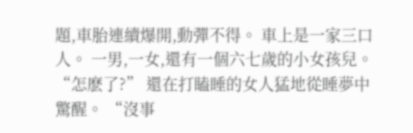題,車胎連續爆開,動彈不得。 車上是一家三口人。 一男,一女,還有一個六七歲的小女孩兒。 “怎麽了?” 還在打瞌睡的女人猛地從睡夢中驚醒。 “沒事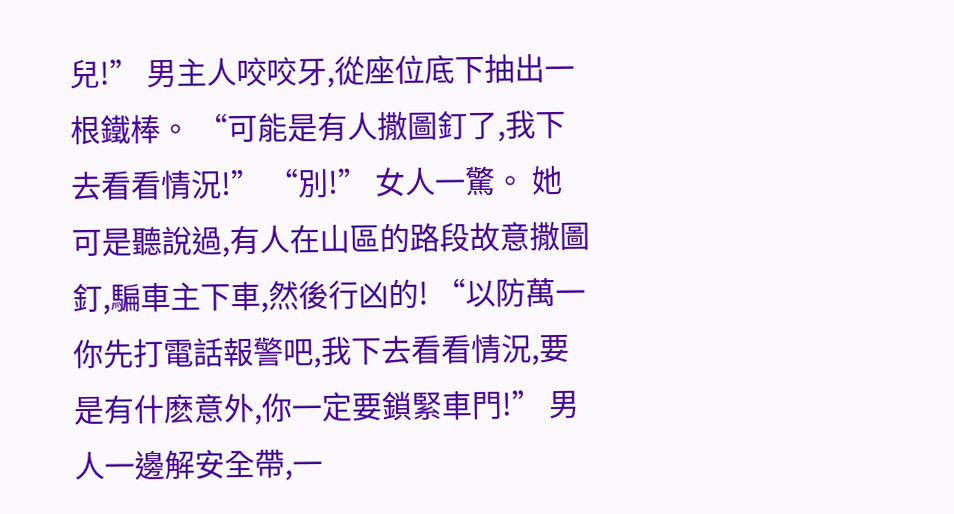兒!” 男主人咬咬牙,從座位底下抽出一根鐵棒。 “可能是有人撒圖釘了,我下去看看情況!” “別!” 女人一驚。 她可是聽說過,有人在山區的路段故意撒圖釘,騙車主下車,然後行凶的! “以防萬一你先打電話報警吧,我下去看看情況,要是有什麽意外,你一定要鎖緊車門!” 男人一邊解安全帶,一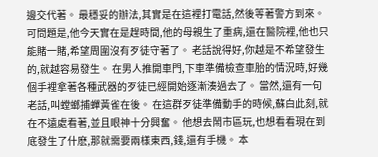邊交代著。 最穩妥的辦法,其實是在這裡打電話,然後等著警方到來。 可問題是,他今天實在是趕時間,他的母親生了重病,還在醫院裡,他也只能賭一賭,希望周圍沒有歹徒守著了。 老話說得好,你越是不希望發生的,就越容易發生。 在男人推開車門,下車準備檢查車胎的情況時,好幾個手裡拿著各種武器的歹徒已經開始逐漸湊過去了。 當然,還有一句老話,叫螳螂捕蟬黃雀在後。 在這群歹徒準備動手的時候,蘇白此刻,就在不遠處看著,並且眼神十分興奮。 他想去鬧市區玩,也想看看現在到底發生了什麽,那就需要兩樣東西,錢,還有手機。 本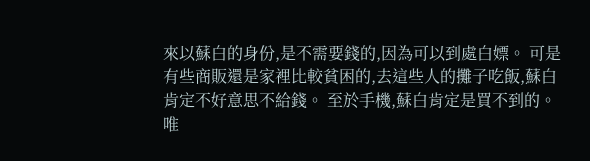來以蘇白的身份,是不需要錢的,因為可以到處白嫖。 可是有些商販還是家裡比較貧困的,去這些人的攤子吃飯,蘇白肯定不好意思不給錢。 至於手機,蘇白肯定是買不到的。 唯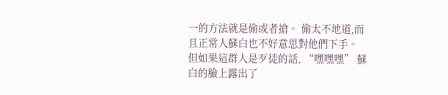一的方法就是偷或者搶。 偷太不地道,而且正常人蘇白也不好意思對他們下手。 但如果這群人是歹徒的話, “嘿嘿嘿” 蘇白的臉上露出了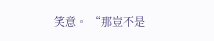笑意。 “那豈不是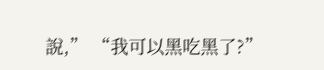說,” “我可以黑吃黑了?”